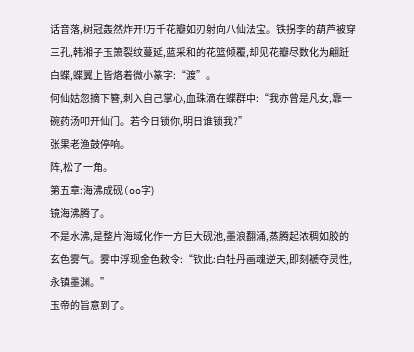话音落,树冠轰然炸开!万千花瓣如刃射向八仙法宝。铁拐李的葫芦被穿三孔,韩湘子玉箫裂纹蔓延,蓝采和的花篮倾覆,却见花瓣尽数化为翩跹白蝶,蝶翼上皆烙着微小篆字:“渡”。
何仙姑忽摘下簪,刺入自己掌心,血珠滴在蝶群中:“我亦曾是凡女,靠一碗药汤叩开仙门。若今日锁你,明日谁锁我?”
张果老渔鼓停响。
阵,松了一角。
第五章:海沸成砚(oo字)
镜海沸腾了。
不是水沸,是整片海域化作一方巨大砚池,墨浪翻涌,蒸腾起浓稠如胶的玄色雾气。雾中浮现金色敕令:“钦此:白牡丹画魂逆天,即刻褫夺灵性,永镇墨渊。”
玉帝的旨意到了。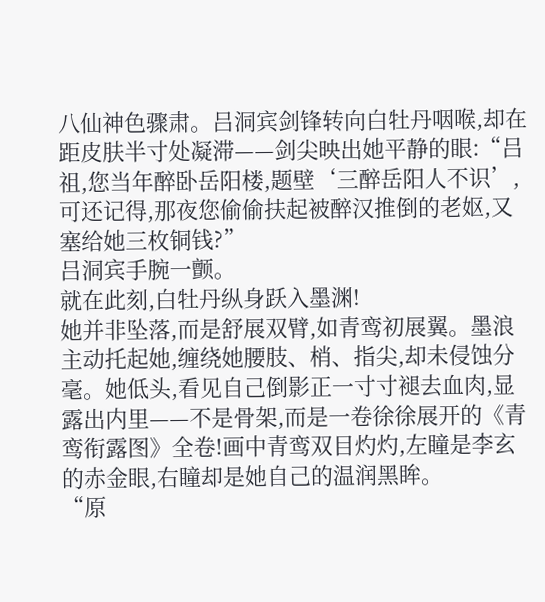八仙神色骤肃。吕洞宾剑锋转向白牡丹咽喉,却在距皮肤半寸处凝滞——剑尖映出她平静的眼:“吕祖,您当年醉卧岳阳楼,题壁‘三醉岳阳人不识’,可还记得,那夜您偷偷扶起被醉汉推倒的老妪,又塞给她三枚铜钱?”
吕洞宾手腕一颤。
就在此刻,白牡丹纵身跃入墨渊!
她并非坠落,而是舒展双臂,如青鸾初展翼。墨浪主动托起她,缠绕她腰肢、梢、指尖,却未侵蚀分毫。她低头,看见自己倒影正一寸寸褪去血肉,显露出内里——不是骨架,而是一卷徐徐展开的《青鸾衔露图》全卷!画中青鸾双目灼灼,左瞳是李玄的赤金眼,右瞳却是她自己的温润黑眸。
“原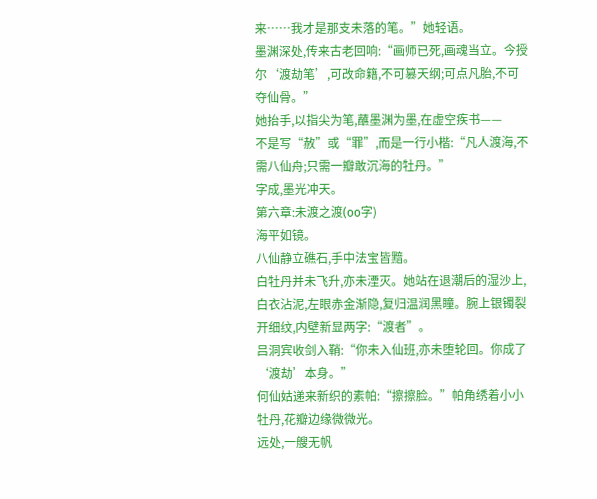来……我才是那支未落的笔。”她轻语。
墨渊深处,传来古老回响:“画师已死,画魂当立。今授尔‘渡劫笔’,可改命籍,不可篡天纲;可点凡胎,不可夺仙骨。”
她抬手,以指尖为笔,蘸墨渊为墨,在虚空疾书——
不是写“赦”或“罪”,而是一行小楷:“凡人渡海,不需八仙舟;只需一瓣敢沉海的牡丹。”
字成,墨光冲天。
第六章:未渡之渡(oo字)
海平如镜。
八仙静立礁石,手中法宝皆黯。
白牡丹并未飞升,亦未湮灭。她站在退潮后的湿沙上,白衣沾泥,左眼赤金渐隐,复归温润黑瞳。腕上银镯裂开细纹,内壁新显两字:“渡者”。
吕洞宾收剑入鞘:“你未入仙班,亦未堕轮回。你成了‘渡劫’本身。”
何仙姑递来新织的素帕:“擦擦脸。”帕角绣着小小牡丹,花瓣边缘微微光。
远处,一艘无帆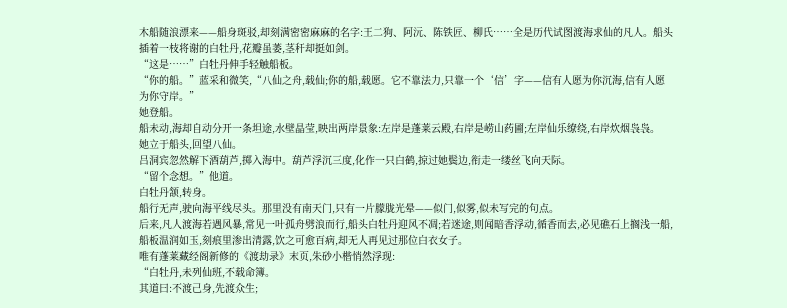木船随浪漂来——船身斑驳,却刻满密密麻麻的名字:王二狗、阿沅、陈铁匠、柳氏……全是历代试图渡海求仙的凡人。船头插着一枝将谢的白牡丹,花瓣虽萎,茎秆却挺如剑。
“这是……”白牡丹伸手轻触船板。
“你的船。”蓝采和微笑,“八仙之舟,载仙;你的船,载愿。它不靠法力,只靠一个‘信’字——信有人愿为你沉海,信有人愿为你守岸。”
她登船。
船未动,海却自动分开一条坦途,水壁晶莹,映出两岸景象:左岸是蓬莱云殿,右岸是崂山药圃;左岸仙乐缭绕,右岸炊烟袅袅。
她立于船头,回望八仙。
吕洞宾忽然解下酒葫芦,掷入海中。葫芦浮沉三度,化作一只白鹤,掠过她鬓边,衔走一缕丝飞向天际。
“留个念想。”他道。
白牡丹颔,转身。
船行无声,驶向海平线尽头。那里没有南天门,只有一片朦胧光晕——似门,似雾,似未写完的句点。
后来,凡人渡海若遇风暴,常见一叶孤舟劈浪而行,船头白牡丹迎风不凋;若迷途,则闻暗香浮动,循香而去,必见礁石上搁浅一船,船板温润如玉,刻痕里渗出清露,饮之可愈百病,却无人再见过那位白衣女子。
唯有蓬莱藏经阁新修的《渡劫录》末页,朱砂小楷悄然浮现:
“白牡丹,未列仙班,不载命簿。
其道曰:不渡己身,先渡众生;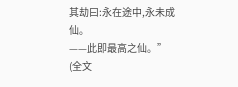其劫曰:永在途中,永未成仙。
——此即最高之仙。”
(全文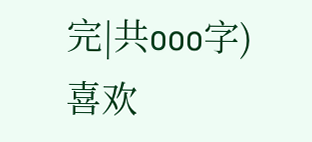完|共ooo字)
喜欢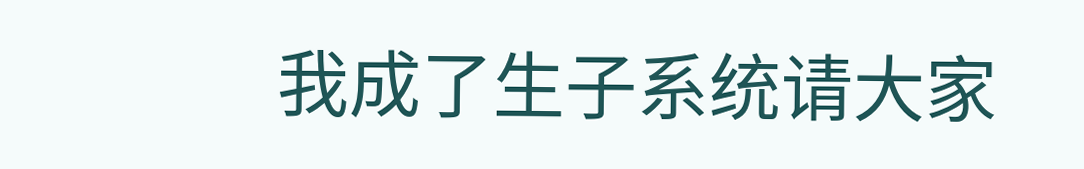我成了生子系统请大家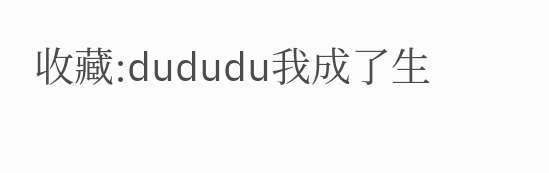收藏:dududu我成了生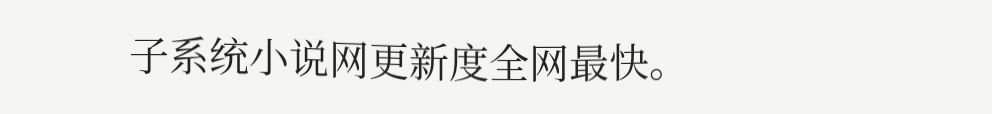子系统小说网更新度全网最快。